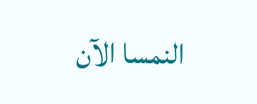النمسا الآن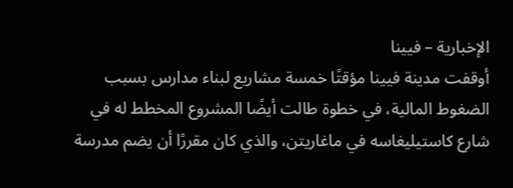الإخبارية – فيينا
أوقفت مدينة فيينا مؤقتًا خمسة مشاريع لبناء مدارس بسبب الضغوط المالية، في خطوة طالت أيضًا المشروع المخطط له في شارع كاستيليغاسه في ماغاريتن، والذي كان مقررًا أن يضم مدرسة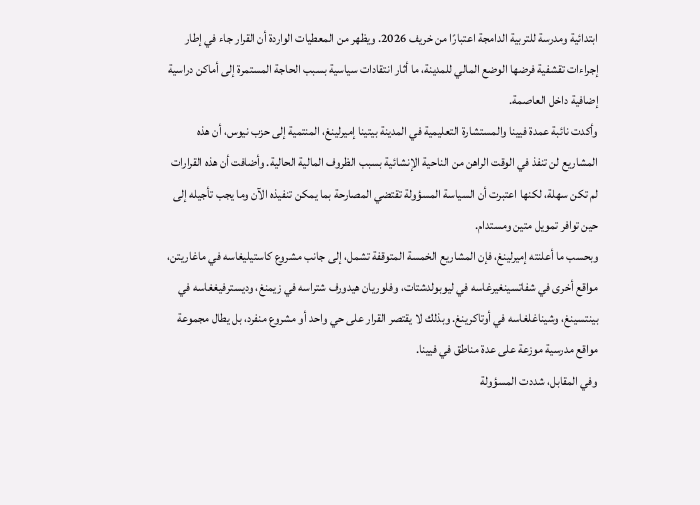ابتدائية ومدرسة للتربية الدامجة اعتبارًا من خريف 2026. ويظهر من المعطيات الواردة أن القرار جاء في إطار إجراءات تقشفية فرضها الوضع المالي للمدينة، ما أثار انتقادات سياسية بسبب الحاجة المستمرة إلى أماكن دراسية إضافية داخل العاصمة.
وأكدت نائبة عمدة فيينا والمستشارة التعليمية في المدينة بيتينا إميرلينغ، المنتمية إلى حزب نيوس، أن هذه المشاريع لن تنفذ في الوقت الراهن من الناحية الإنشائية بسبب الظروف المالية الحالية. وأضافت أن هذه القرارات لم تكن سهلة، لكنها اعتبرت أن السياسة المسؤولة تقتضي المصارحة بما يمكن تنفيذه الآن وما يجب تأجيله إلى حين توافر تمويل متين ومستدام.
وبحسب ما أعلنته إميرلينغ، فإن المشاريع الخمسة المتوقفة تشمل، إلى جانب مشروع كاستيليغاسه في ماغاريتن، مواقع أخرى في شفاتسينغيرغاسه في ليوبولدشتات، وفلوريان هيدورف شتراسه في زيمنغ، وديسترفيغغاسه في بينتسينغ، وشيناغلغاسه في أوتاكرينغ. وبذلك لا يقتصر القرار على حي واحد أو مشروع منفرد، بل يطال مجموعة مواقع مدرسية موزعة على عدة مناطق في فيينا.
وفي المقابل، شددت المسؤولة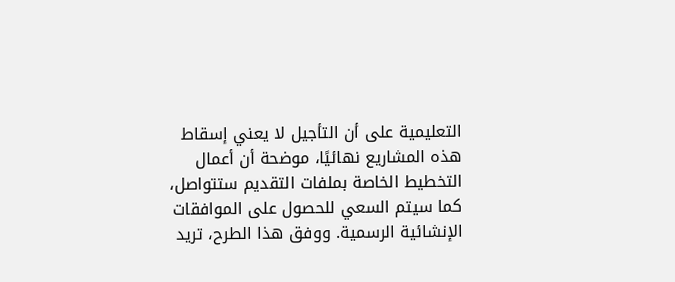التعليمية على أن التأجيل لا يعني إسقاط هذه المشاريع نهائيًا، موضحة أن أعمال التخطيط الخاصة بملفات التقديم ستتواصل، كما سيتم السعي للحصول على الموافقات الإنشائية الرسمية. ووفق هذا الطرح، تريد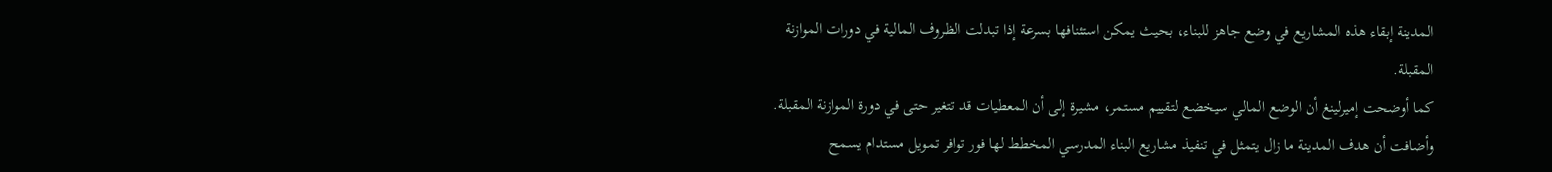المدينة إبقاء هذه المشاريع في وضع جاهز للبناء، بحيث يمكن استئنافها بسرعة إذا تبدلت الظروف المالية في دورات الموازنة المقبلة.
كما أوضحت إميرلينغ أن الوضع المالي سيخضع لتقييم مستمر، مشيرة إلى أن المعطيات قد تتغير حتى في دورة الموازنة المقبلة. وأضافت أن هدف المدينة ما زال يتمثل في تنفيذ مشاريع البناء المدرسي المخطط لها فور توافر تمويل مستدام يسمح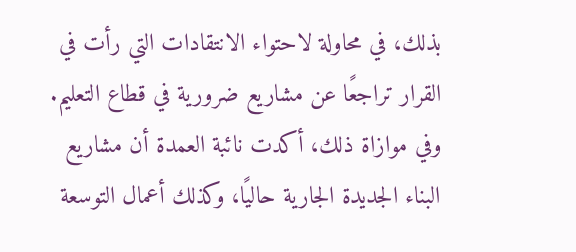بذلك، في محاولة لاحتواء الانتقادات التي رأت في القرار تراجعًا عن مشاريع ضرورية في قطاع التعليم.
وفي موازاة ذلك، أكدت نائبة العمدة أن مشاريع البناء الجديدة الجارية حاليًا، وكذلك أعمال التوسعة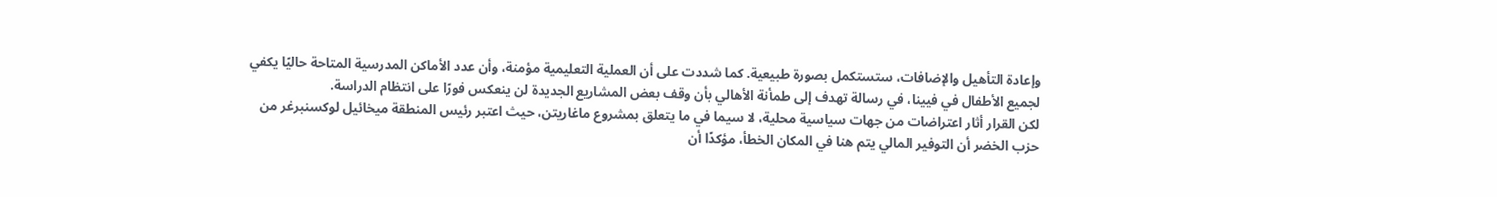وإعادة التأهيل والإضافات، ستستكمل بصورة طبيعية. كما شددت على أن العملية التعليمية مؤمنة، وأن عدد الأماكن المدرسية المتاحة حاليًا يكفي لجميع الأطفال في فيينا، في رسالة تهدف إلى طمأنة الأهالي بأن وقف بعض المشاريع الجديدة لن ينعكس فورًا على انتظام الدراسة.
لكن القرار أثار اعتراضات من جهات سياسية محلية، لا سيما في ما يتعلق بمشروع ماغاريتن، حيث اعتبر رئيس المنطقة ميخائيل لوكسنبرغر من حزب الخضر أن التوفير المالي يتم هنا في المكان الخطأ، مؤكدًا أن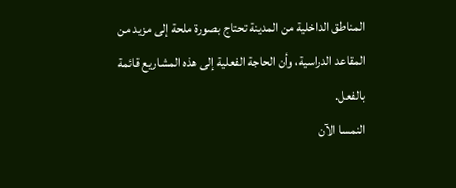المناطق الداخلية من المدينة تحتاج بصورة ملحة إلى مزيد من المقاعد الدراسية، وأن الحاجة الفعلية إلى هذه المشاريع قائمة بالفعل.
النمسا الآن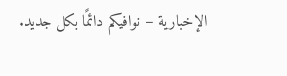الإخبارية – نوافيكم دائمًا بكل جديد.